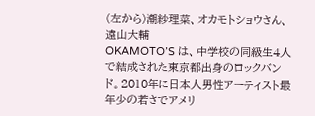(左から)潮紗理菜、オカモトショウさん、遠山大輔
OKAMOTO’S は、中学校の同級生4人で結成された東京都出身のロックバンド。2010年に日本人男性アーティスト最年少の若さでアメリ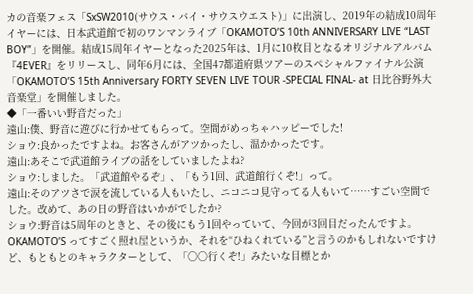カの音楽フェス「SxSW2010(サウス・バイ・サウスウエスト)」に出演し、2019年の結成10周年イヤーには、日本武道館で初のワンマンライブ「OKAMOTO’S 10th ANNIVERSARY LIVE “LAST BOY”」を開催。結成15周年イヤーとなった2025年は、1月に10枚目となるオリジナルアルバム『4EVER』をリリースし、同年6月には、全国47都道府県ツアーのスペシャルファイナル公演「OKAMOTO’S 15th Anniversary FORTY SEVEN LIVE TOUR -SPECIAL FINAL- at 日比谷野外大音楽堂」を開催しました。
◆「一番いい野音だった」
遠山:僕、野音に遊びに行かせてもらって。空間がめっちゃハッピーでした!
ショウ:良かったですよね。お客さんがアツかったし、温かかったです。
遠山:あそこで武道館ライブの話をしていましたよね?
ショウ:しました。「武道館やるぞ」、「もう1回、武道館行くぞ!」って。
遠山:そのアツさで涙を流している人もいたし、ニコニコ見守ってる人もいて……すごい空間でした。改めて、あの日の野音はいかがでしたか?
ショウ:野音は5周年のときと、その後にもう1回やっていて、今回が3回目だったんですよ。OKAMOTO’S ってすごく照れ屋というか、それを“ひねくれている”と言うのかもしれないですけど、もともとのキャラクターとして、「〇〇行くぞ!」みたいな目標とか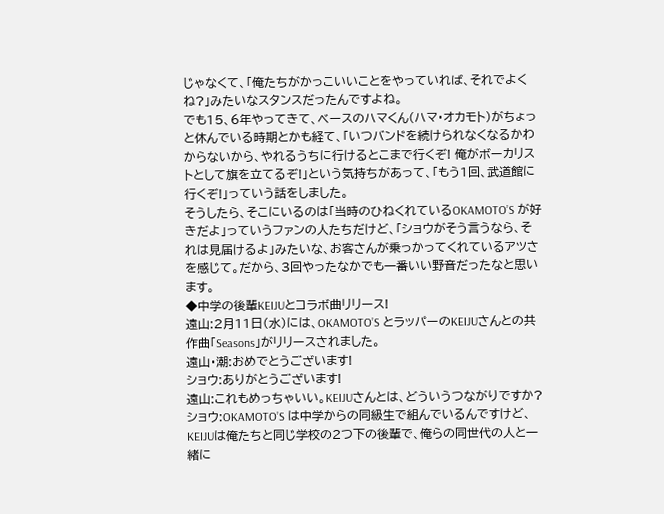じゃなくて、「俺たちがかっこいいことをやっていれば、それでよくね?」みたいなスタンスだったんですよね。
でも15、6年やってきて、ベースのハマくん(ハマ・オカモト)がちょっと休んでいる時期とかも経て、「いつバンドを続けられなくなるかわからないから、やれるうちに行けるとこまで行くぞ! 俺がボーカリストとして旗を立てるぞ!」という気持ちがあって、「もう1回、武道館に行くぞ!」っていう話をしました。
そうしたら、そこにいるのは「当時のひねくれているOKAMOTO’S が好きだよ」っていうファンの人たちだけど、「ショウがそう言うなら、それは見届けるよ」みたいな、お客さんが乗っかってくれているアツさを感じて。だから、3回やったなかでも一番いい野音だったなと思います。
◆中学の後輩KEIJUとコラボ曲リリース!
遠山:2月11日(水)には、OKAMOTO’S とラッパーのKEIJUさんとの共作曲「Seasons」がリリースされました。
遠山・潮:おめでとうございます!
ショウ:ありがとうございます!
遠山:これもめっちゃいい。KEIJUさんとは、どういうつながりですか?
ショウ:OKAMOTO’S は中学からの同級生で組んでいるんですけど、KEIJUは俺たちと同じ学校の2つ下の後輩で、俺らの同世代の人と一緒に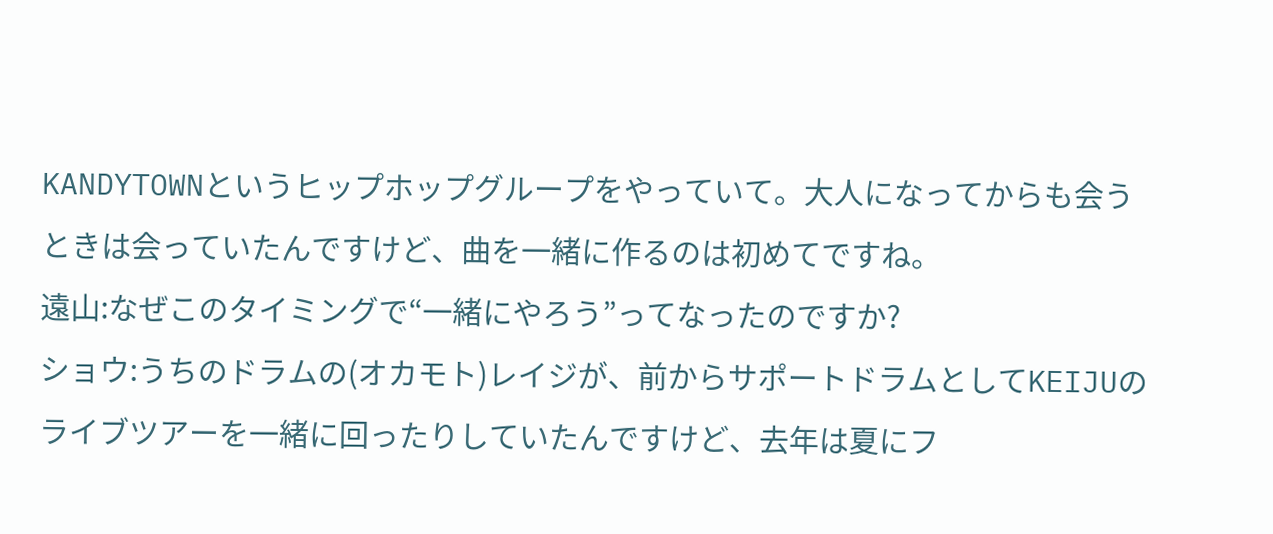KANDYTOWNというヒップホップグループをやっていて。大人になってからも会うときは会っていたんですけど、曲を一緒に作るのは初めてですね。
遠山:なぜこのタイミングで“一緒にやろう”ってなったのですか?
ショウ:うちのドラムの(オカモト)レイジが、前からサポートドラムとしてKEIJUのライブツアーを一緒に回ったりしていたんですけど、去年は夏にフ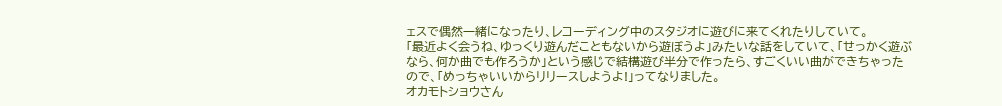ェスで偶然一緒になったり、レコーディング中のスタジオに遊びに来てくれたりしていて。
「最近よく会うね、ゆっくり遊んだこともないから遊ぼうよ」みたいな話をしていて、「せっかく遊ぶなら、何か曲でも作ろうか」という感じで結構遊び半分で作ったら、すごくいい曲ができちゃったので、「めっちゃいいからリリースしようよ!」ってなりました。
オカモトショウさん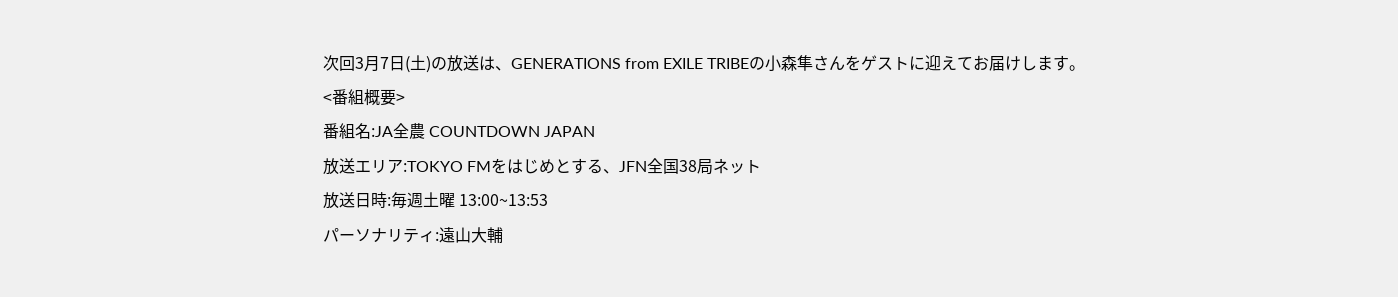次回3月7日(土)の放送は、GENERATIONS from EXILE TRIBEの小森隼さんをゲストに迎えてお届けします。
<番組概要>
番組名:JA全農 COUNTDOWN JAPAN
放送エリア:TOKYO FMをはじめとする、JFN全国38局ネット
放送日時:毎週土曜 13:00~13:53
パーソナリティ:遠山大輔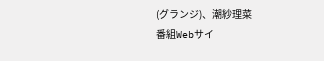(グランジ)、潮紗理菜
番組Webサイ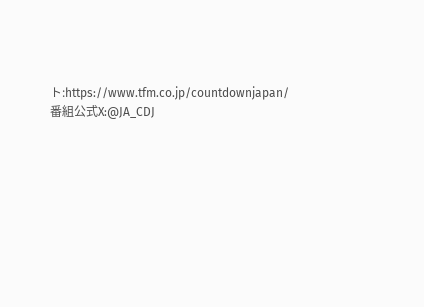ト:https://www.tfm.co.jp/countdownjapan/
番組公式X:@JA_CDJ